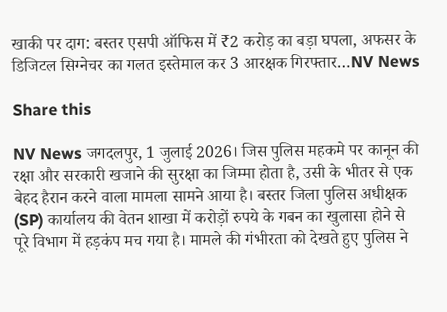खाकी पर दाग: बस्तर एसपी ऑफिस में ₹2 करोड़ का बड़ा घपला, अफसर के डिजिटल सिग्नेचर का गलत इस्तेमाल कर 3 आरक्षक गिरफ्तार…NV News

Share this

NV News जगदलपुर, 1 जुलाई 2026। जिस पुलिस महकमे पर कानून की रक्षा और सरकारी खजाने की सुरक्षा का जिम्मा होता है, उसी के भीतर से एक बेहद हैरान करने वाला मामला सामने आया है। बस्तर जिला पुलिस अधीक्षक (SP) कार्यालय की वेतन शाखा में करोड़ों रुपये के गबन का खुलासा होने से पूरे विभाग में हड़कंप मच गया है। मामले की गंभीरता को देखते हुए पुलिस ने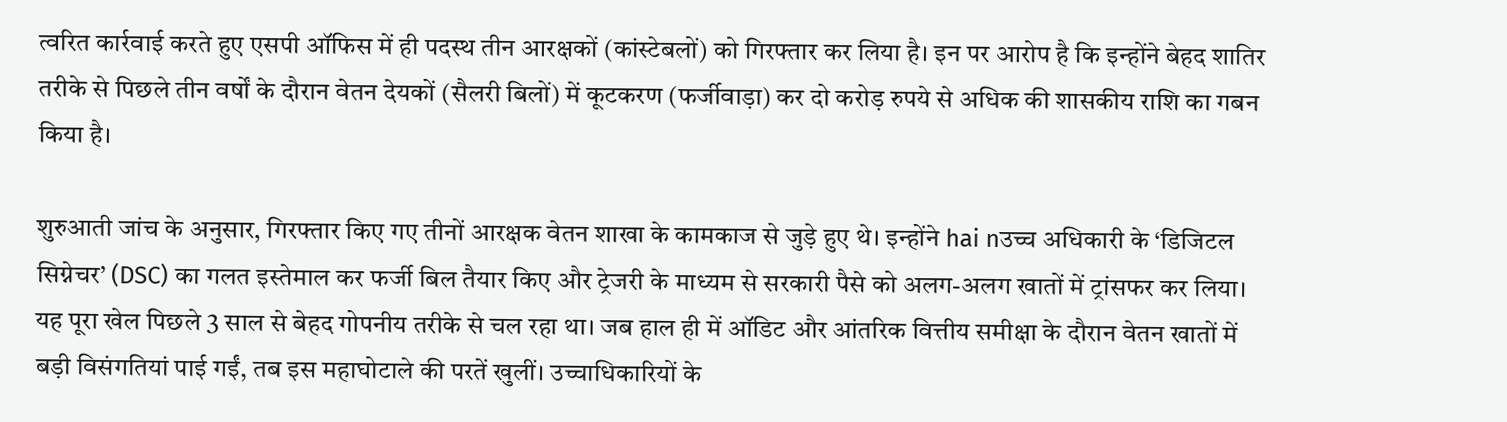त्वरित कार्रवाई करते हुए एसपी ऑफिस में ही पदस्थ तीन आरक्षकों (कांस्टेबलों) को गिरफ्तार कर लिया है। इन पर आरोप है कि इन्होंने बेहद शातिर तरीके से पिछले तीन वर्षों के दौरान वेतन देयकों (सैलरी बिलों) में कूटकरण (फर्जीवाड़ा) कर दो करोड़ रुपये से अधिक की शासकीय राशि का गबन किया है।

शुरुआती जांच के अनुसार, गिरफ्तार किए गए तीनों आरक्षक वेतन शाखा के कामकाज से जुड़े हुए थे। इन्होंने hai nउच्च अधिकारी के ‘डिजिटल सिग्नेचर’ (DSC) का गलत इस्तेमाल कर फर्जी बिल तैयार किए और ट्रेजरी के माध्यम से सरकारी पैसे को अलग-अलग खातों में ट्रांसफर कर लिया। यह पूरा खेल पिछले 3 साल से बेहद गोपनीय तरीके से चल रहा था। जब हाल ही में ऑडिट और आंतरिक वित्तीय समीक्षा के दौरान वेतन खातों में बड़ी विसंगतियां पाई गईं, तब इस महाघोटाले की परतें खुलीं। उच्चाधिकारियों के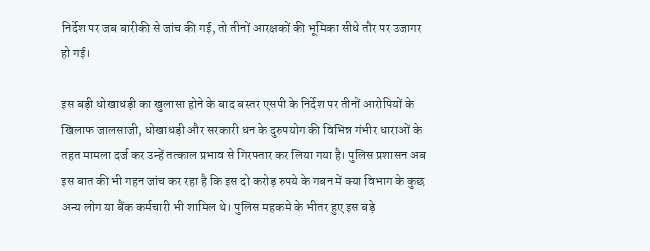निर्देश पर जब बारीकी से जांच की गई, तो तीनों आरक्षकों की भूमिका सीधे तौर पर उजागर हो गई।

इस बड़ी धोखाधड़ी का खुलासा होने के बाद बस्तर एसपी के निर्देश पर तीनों आरोपियों के खिलाफ जालसाजी, धोखाधड़ी और सरकारी धन के दुरुपयोग की विभिन्न गंभीर धाराओं के तहत मामला दर्ज कर उन्हें तत्काल प्रभाव से गिरफ्तार कर लिया गया है। पुलिस प्रशासन अब इस बात की भी गहन जांच कर रहा है कि इस दो करोड़ रुपये के गबन में क्या विभाग के कुछ अन्य लोग या बैंक कर्मचारी भी शामिल थे। पुलिस महकमे के भीतर हुए इस बड़े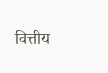वित्तीय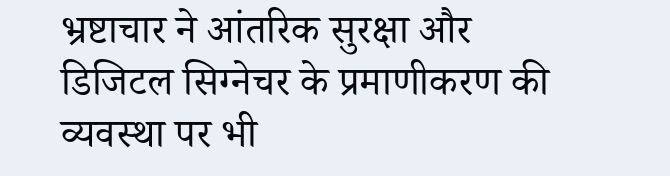भ्रष्टाचार ने आंतरिक सुरक्षा और डिजिटल सिग्नेचर के प्रमाणीकरण की व्यवस्था पर भी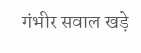गंभीर सवाल खड़े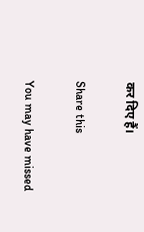कर दिए हैं।

Share this

You may have missed